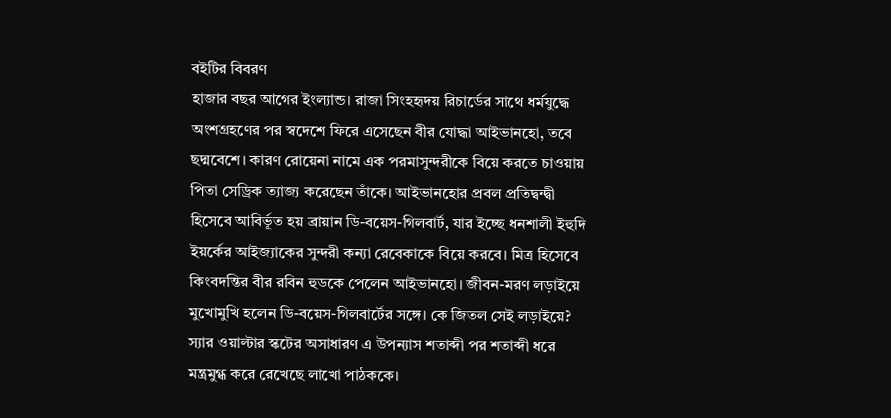বইটির বিবরণ
হাজার বছর আগের ইংল্যান্ড। রাজা সিংহহৃদয় রিচার্ডের সাথে ধর্মযুদ্ধে অংশগ্রহণের পর স্বদেশে ফিরে এসেছেন বীর যোদ্ধা আইভানহো, তবে ছদ্মবেশে। কারণ রোয়েনা নামে এক পরমাসুন্দরীকে বিয়ে করতে চাওয়ায় পিতা সেড্রিক ত্যাজ্য করেছেন তাঁকে। আইভানহোর প্রবল প্রতিদ্বন্দ্বী হিসেবে আবির্ভূত হয় ব্রায়ান ডি-বয়েস-গিলবার্ট, যার ইচ্ছে ধনশালী ইহুদি ইয়র্কের আইজ্যাকের সুন্দরী কন্যা রেবেকাকে বিয়ে করবে। মিত্র হিসেবে কিংবদন্তির বীর রবিন হুডকে পেলেন আইভানহো। জীবন-মরণ লড়াইয়ে মুখোমুখি হলেন ডি-বয়েস-গিলবার্টের সঙ্গে। কে জিতল সেই লড়াইয়ে? স্যার ওয়াল্টার স্কটের অসাধারণ এ উপন্যাস শতাব্দী পর শতাব্দী ধরে মন্ত্রমুগ্ধ করে রেখেছে লাখো পাঠককে।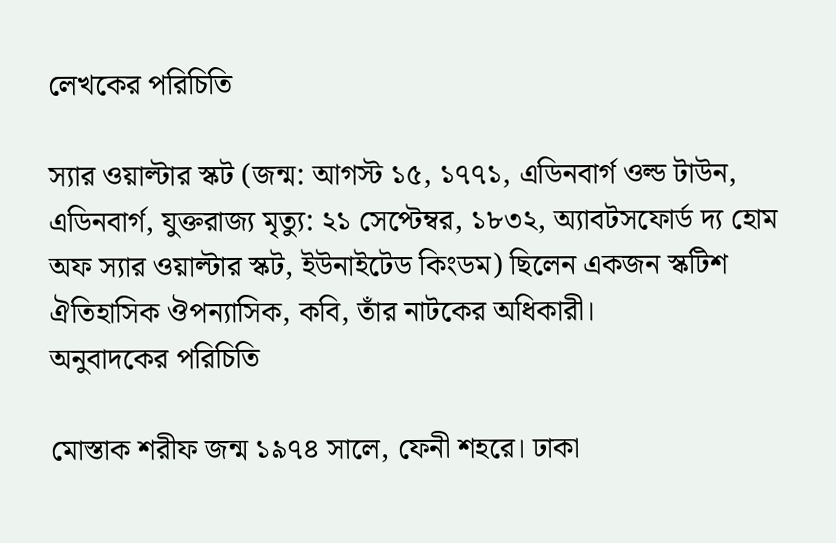লেখকের পরিচিতি

স্যার ওয়াল্টার স্কট (জন্ম: আগস্ট ১৫, ১৭৭১, এডিনবার্গ ওল্ড টাউন, এডিনবার্গ, যুক্তরাজ্য মৃত্যু: ২১ সেপ্টেম্বর, ১৮৩২, অ্যাবটসফোর্ড দ্য হোম অফ স্যার ওয়াল্টার স্কট, ইউনাইটেড কিংডম) ছিলেন একজন স্কটিশ ঐতিহাসিক ঔপন্যাসিক, কবি, তাঁর নাটকের অধিকারী।
অনুবাদকের পরিচিতি

মোস্তাক শরীফ জন্ম ১৯৭৪ সালে, ফেনী শহরে। ঢাকা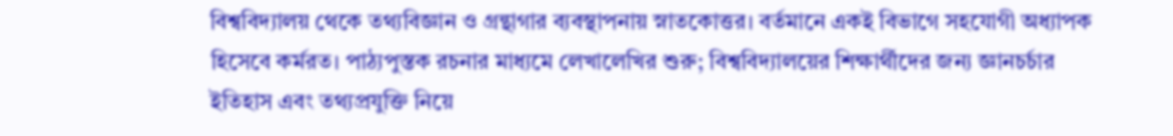বিশ্ববিদ্যালয় থেকে তথ্যবিজ্ঞান ও গ্রন্থাগার ব্যবস্থাপনায় স্নাতকোত্তর। বর্তমানে একই বিভাগে সহযোগী অধ্যাপক হিসেবে কর্মরত। পাঠ্যপুস্তক রচনার মাধ্যমে লেখালেখির শুরু; বিশ্ববিদ্যালয়ের শিক্ষার্থীদের জন্য জ্ঞানচর্চার ইতিহাস এবং তথ্যপ্রযুক্তি নিয়ে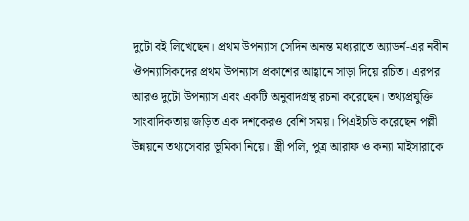দুটো বই লিখেছেন। প্রথম উপন্যাস সেদিন অনন্ত মধ্যরাতে অ্যাডর্ন-এর নবীন ঔপন্যাসিকদের প্রথম উপন্যাস প্রকাশের আহ্বানে সাড়া দিয়ে রচিত। এরপর আরও দুটো উপন্যাস এবং একটি অনুবাদগ্রন্থ রচনা করেছেন। তথ্যপ্রযুক্তি সাংবাদিকতায় জড়িত এক দশকেরও বেশি সময়। পিএইচডি করেছেন পল্লী উন্নয়নে তথ্যসেবার ভূমিকা নিয়ে। স্ত্রী পলি, পুত্র আরাফ ও কন্যা মাইসারাকে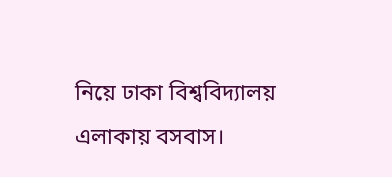নিয়ে ঢাকা বিশ্ববিদ্যালয় এলাকায় বসবাস।